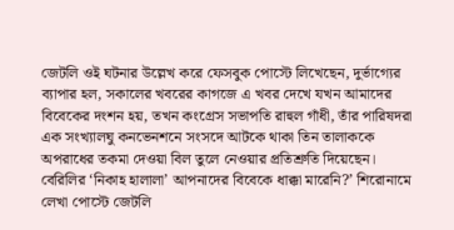জেটলি ওই ঘটনার উল্লেখ করে ফেসবুক পোস্টে লিখেছেন, দুর্ভাগ্যের ব্যাপার হল, সকালের খবরের কাগজে এ খবর দেখে যখন আমাদের বিবেকের দংশন হয়, তখন কংগ্রেস সভাপতি রাহুল গাঁধী, তাঁর পারিষদরা এক সংখ্যালঘু কনভেনশনে সংসদে আটকে থাকা তিন তালাককে অপরাধের তকমা দেওয়া বিল তুলে নেওয়ার প্রতিশ্রুতি দিয়েছেন। বেরিলির ‘নিকাহ হালালা’ আপনাদের বিবেকে ধাক্কা মারেনি?’ শিরোনামে লেখা পোস্টে জেটলি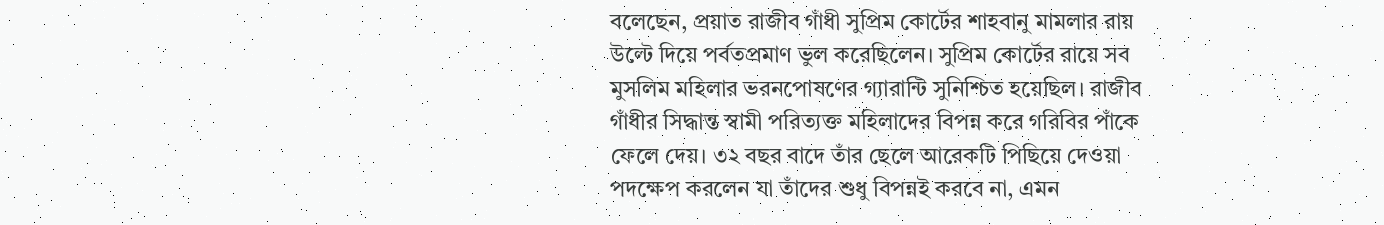বলেছেন, প্রয়াত রাজীব গাঁধী সুপ্রিম কোর্টের শাহবানু মামলার রায় উল্টে দিয়ে পর্বতপ্রমাণ ভুল করেছিলেন। সুপ্রিম কোর্টের রায়ে সব মুসলিম মহিলার ভরনপোষণের গ্যারান্টি সুনিশ্চিত হয়েছিল। রাজীব গাঁধীর সিদ্ধান্ত স্বামী পরিত্যক্ত মহিলাদের বিপন্ন করে গরিবির পাঁকে ফেলে দেয়। ৩২ বছর বাদে তাঁর ছেলে আরেকটি পিছিয়ে দেওয়া পদক্ষেপ করলেন যা তাঁদের শুধু বিপন্নই করবে না, এমন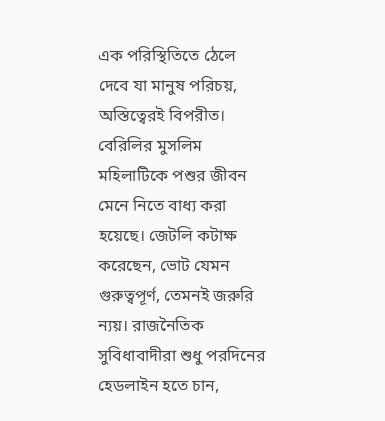এক পরিস্থিতিতে ঠেলে দেবে যা মানুষ পরিচয়, অস্তিত্বেরই বিপরীত। বেরিলির মুসলিম মহিলাটিকে পশুর জীবন মেনে নিতে বাধ্য করা হয়েছে। জেটলি কটাক্ষ করেছেন, ভোট যেমন গুরুত্বপূর্ণ, তেমনই জরুরি ন্যয়। রাজনৈতিক সুবিধাবাদীরা শুধু পরদিনের হেডলাইন হতে চান,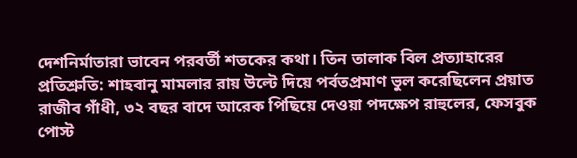দেশনির্মাতারা ভাবেন পরবর্তী শতকের কথা। তিন তালাক বিল প্রত্যাহারের প্রতিশ্রুতি: শাহবানু মামলার রায় উল্টে দিয়ে পর্বতপ্রমাণ ভুল করেছিলেন প্রয়াত রাজীব গাঁধী, ৩২ বছর বাদে আরেক পিছিয়ে দেওয়া পদক্ষেপ রাহুলের, ফেসবুক পোস্ট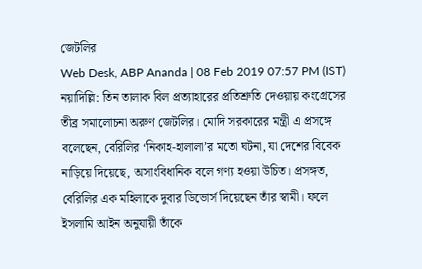জেটলির
Web Desk, ABP Ananda | 08 Feb 2019 07:57 PM (IST)
নয়াদিল্লি: তিন তালাক বিল প্রত্যাহারের প্রতিশ্রুতি দেওয়ায় কংগ্রেসের তীব্র সমালোচনা অরুণ জেটলির। মোদি সরকারের মন্ত্রী এ প্রসঙ্গে বলেছেন, বেরিলির ‘নিকাহ-হালালা’র মতো ঘটনা, যা দেশের বিবেক নাড়িয়ে দিয়েছে, অসাংবিধানিক বলে গণ্য হওয়া উচিত। প্রসঙ্গত, বেরিলির এক মহিলাকে দুবার ডিভোর্স দিয়েছেন তাঁর স্বামী। ফলে ইসলামি আইন অনুযায়ী তাঁকে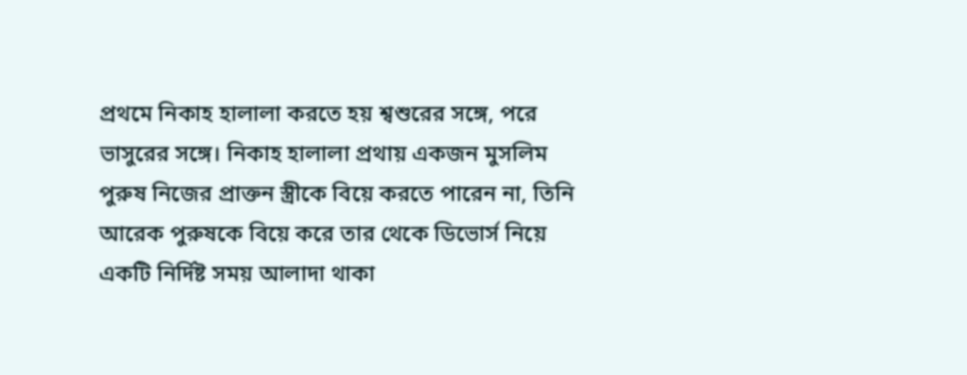প্রথমে নিকাহ হালালা করতে হয় শ্বশুরের সঙ্গে, পরে ভাসুরের সঙ্গে। নিকাহ হালালা প্রথায় একজন মুসলিম পুরুষ নিজের প্রাক্তন স্ত্রীকে বিয়ে করতে পারেন না, তিনি আরেক পুরুষকে বিয়ে করে তার থেকে ডিভোর্স নিয়ে একটি নির্দিষ্ট সময় আলাদা থাকা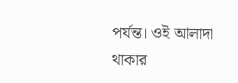পর্যন্ত। ওই আলাদা থাকার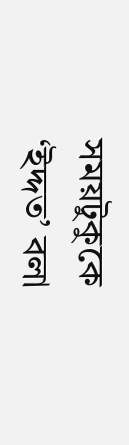সময়টুকুকে ‘ইদ্দত’ বলা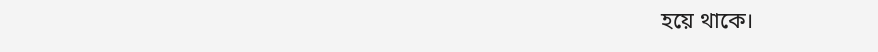হয়ে থাকে।